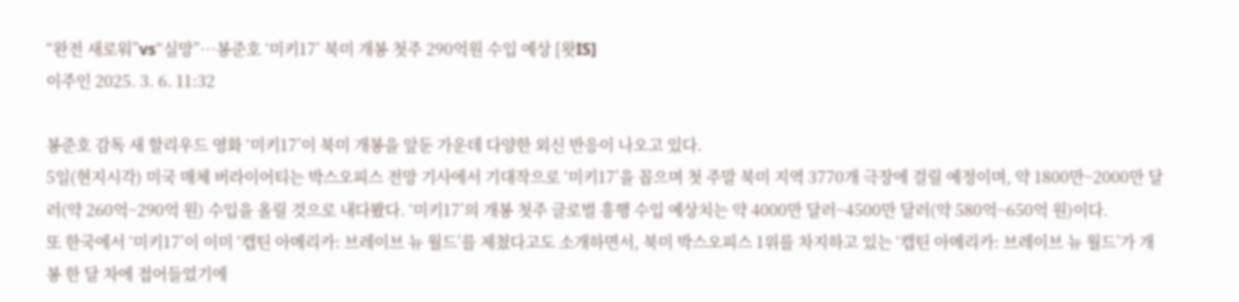“완전 새로워”vs“실망”…봉준호 ‘미키17’ 북미 개봉 첫주 290억원 수입 예상 [왓IS]
이주인 2025. 3. 6. 11:32

봉준호 감독 새 할리우드 영화 ‘미키17’이 북미 개봉을 앞둔 가운데 다양한 외신 반응이 나오고 있다.
5일(현지시각) 미국 매체 버라이어티는 박스오피스 전망 기사에서 기대작으로 ‘미키17’을 꼽으며 첫 주말 북미 지역 3770개 극장에 걸릴 예정이며, 약 1800만~2000만 달러(약 260억~290억 원) 수입을 올릴 것으로 내다봤다. ‘미키17’의 개봉 첫주 글로벌 흥행 수입 예상치는 약 4000만 달러~4500만 달러(약 580억~650억 원)이다.
또 한국에서 ‘미키17’이 이미 ‘캡틴 아메리카: 브레이브 뉴 월드’를 제쳤다고도 소개하면서, 북미 박스오피스 1위를 차지하고 있는 ‘캡틴 아메리카: 브레이브 뉴 월드’가 개봉 한 달 차에 접어들었기에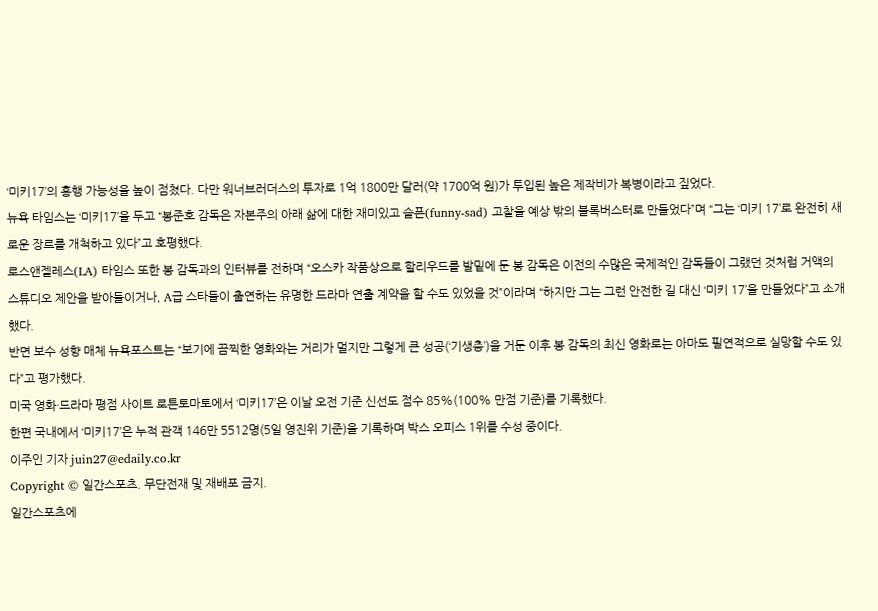‘미키17’의 흥행 가능성을 높이 점쳤다. 다만 워너브러더스의 투자로 1억 1800만 달러(약 1700억 원)가 투입된 높은 제작비가 복병이라고 짚었다.
뉴욕 타임스는 ‘미키17’을 두고 “봉준호 감독은 자본주의 아래 삶에 대한 재미있고 슬픈(funny-sad) 고찰을 예상 밖의 블록버스터로 만들었다”며 “그는 ‘미키 17’로 완전히 새로운 장르를 개척하고 있다”고 호평했다.
로스앤젤레스(LA) 타임스 또한 봉 감독과의 인터뷰를 전하며 “오스카 작품상으로 할리우드를 발밑에 둔 봉 감독은 이전의 수많은 국제적인 감독들이 그랬던 것처럼 거액의 스튜디오 제안을 받아들이거나, A급 스타들이 출연하는 유명한 드라마 연출 계약을 할 수도 있었을 것”이라며 “하지만 그는 그런 안전한 길 대신 ‘미키 17’을 만들었다”고 소개했다.
반면 보수 성향 매체 뉴욕포스트는 “보기에 끔찍한 영화와는 거리가 멀지만 그렇게 큰 성공(‘기생충’)을 거둔 이후 봉 감독의 최신 영화로는 아마도 필연적으로 실망할 수도 있다”고 평가했다.
미국 영화·드라마 평점 사이트 로튼토마토에서 ‘미키17’은 이날 오전 기준 신선도 점수 85%(100% 만점 기준)를 기록했다.
한편 국내에서 ‘미키17’은 누적 관객 146만 5512명(5일 영진위 기준)을 기록하며 박스 오피스 1위를 수성 중이다.
이주인 기자 juin27@edaily.co.kr
Copyright © 일간스포츠. 무단전재 및 재배포 금지.
일간스포츠에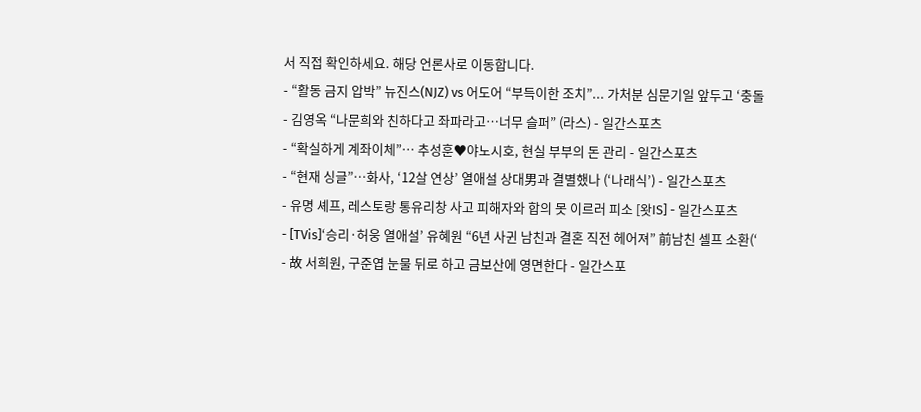서 직접 확인하세요. 해당 언론사로 이동합니다.
- “활동 금지 압박” 뉴진스(NJZ) vs 어도어 “부득이한 조치”... 가처분 심문기일 앞두고 ‘충돌
- 김영옥 “나문희와 친하다고 좌파라고…너무 슬퍼” (라스) - 일간스포츠
- “확실하게 계좌이체”… 추성훈♥야노시호, 현실 부부의 돈 관리 - 일간스포츠
- “현재 싱글”…화사, ‘12살 연상’ 열애설 상대男과 결별했나 (‘나래식’) - 일간스포츠
- 유명 셰프, 레스토랑 통유리창 사고 피해자와 합의 못 이르러 피소 [왓IS] - 일간스포츠
- [TVis]‘승리·허웅 열애설’ 유혜원 “6년 사귄 남친과 결혼 직전 헤어져” 前남친 셀프 소환(‘
- 故 서희원, 구준엽 눈물 뒤로 하고 금보산에 영면한다 - 일간스포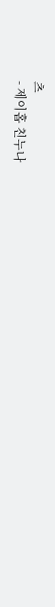츠
- 제이홉 친누나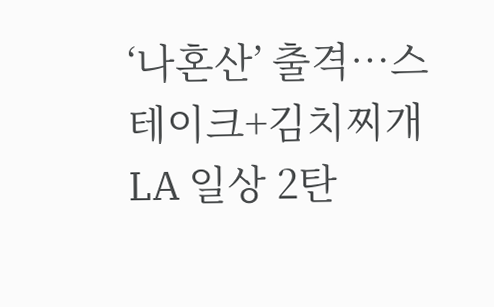‘나혼산’ 출격…스테이크+김치찌개 LA 일상 2탄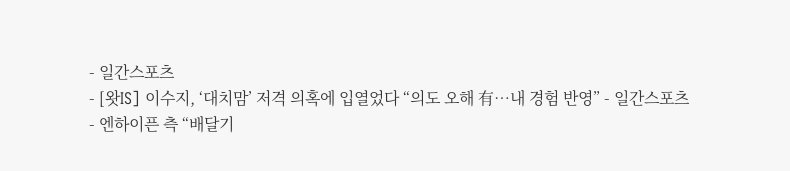- 일간스포츠
- [왓IS] 이수지, ‘대치맘’ 저격 의혹에 입열었다 “의도 오해 有…내 경험 반영” - 일간스포츠
- 엔하이픈 측 “배달기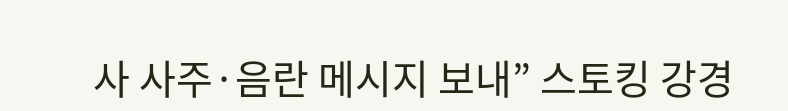사 사주·음란 메시지 보내” 스토킹 강경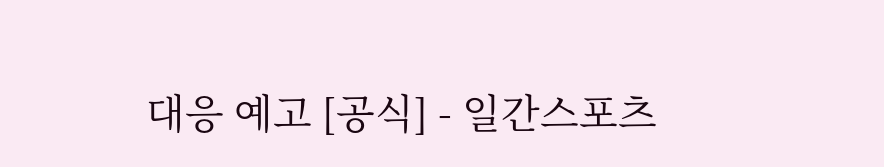대응 예고 [공식] - 일간스포츠